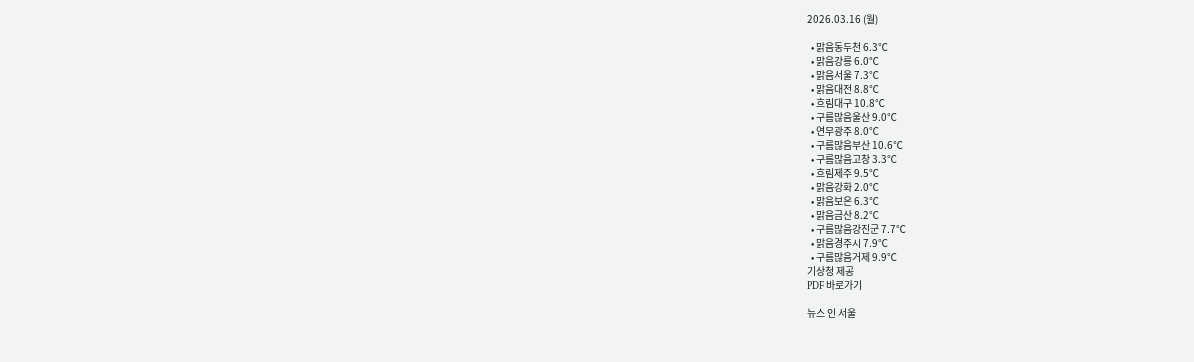2026.03.16 (월)

  • 맑음동두천 6.3℃
  • 맑음강릉 6.0℃
  • 맑음서울 7.3℃
  • 맑음대전 8.8℃
  • 흐림대구 10.8℃
  • 구름많음울산 9.0℃
  • 연무광주 8.0℃
  • 구름많음부산 10.6℃
  • 구름많음고창 3.3℃
  • 흐림제주 9.5℃
  • 맑음강화 2.0℃
  • 맑음보은 6.3℃
  • 맑음금산 8.2℃
  • 구름많음강진군 7.7℃
  • 맑음경주시 7.9℃
  • 구름많음거제 9.9℃
기상청 제공
PDF 바로가기

뉴스 인 서울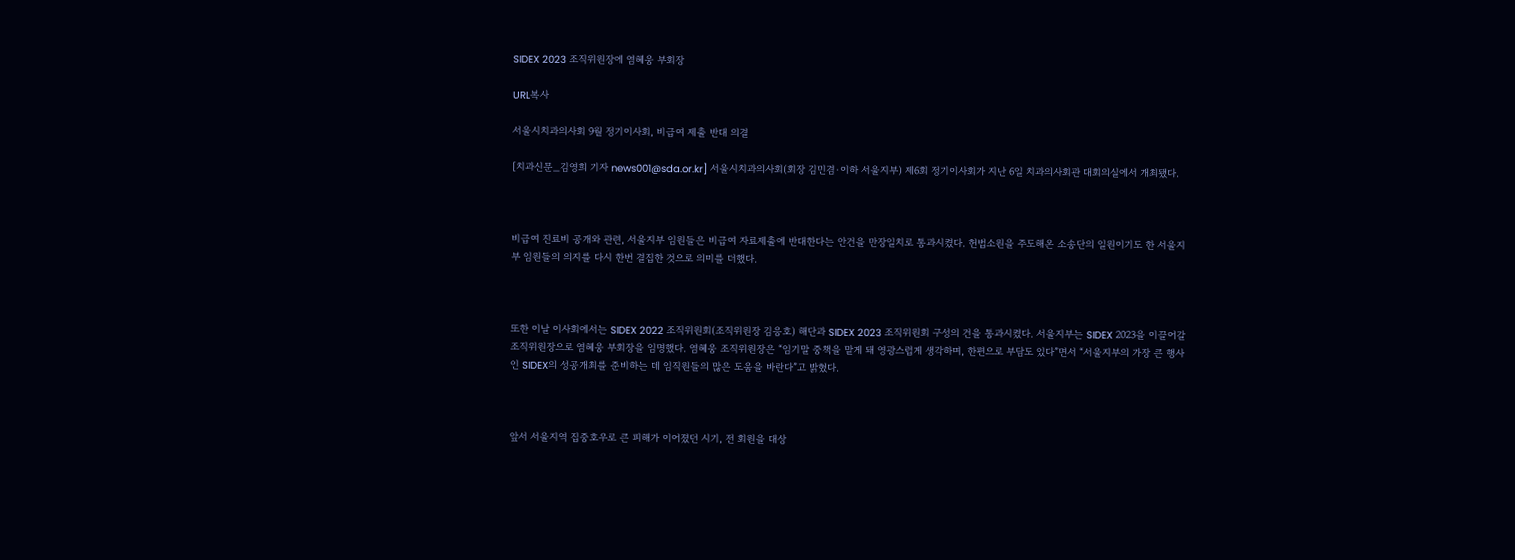SIDEX 2023 조직위원장에 염혜웅 부회장

URL복사

서울시치과의사회 9월 정기이사회, 비급여 제출 반대 의결

[치과신문_김영희 기자 news001@sda.or.kr] 서울시치과의사회(회장 김민겸·이하 서울지부) 제6회 정기이사회가 지난 6일 치과의사회관 대회의실에서 개최됐다.



비급여 진료비 공개와 관련, 서울지부 임원들은 비급여 자료제출에 반대한다는 안건을 만장일치로 통과시켰다. 헌법소원을 주도해온 소송단의 일원이기도 한 서울지부 임원들의 의지를 다시 한번 결집한 것으로 의미를 더했다.



또한 이날 이사회에서는 SIDEX 2022 조직위원회(조직위원장 김응호) 해단과 SIDEX 2023 조직위원회 구성의 건을 통과시켰다. 서울지부는 SIDEX 2023을 이끌어갈 조직위원장으로 염혜웅 부회장을 임명했다. 염혜웅 조직위원장은 “임기말 중책을 맡게 돼 영광스럽게 생각하며, 한편으로 부담도 있다”면서 “서울지부의 가장 큰 행사인 SIDEX의 성공개최를 준비하는 데 임직원들의 많은 도움을 바란다”고 밝혔다.



앞서 서울지역 집중호우로 큰 피해가 이어졌던 시기, 전 회원을 대상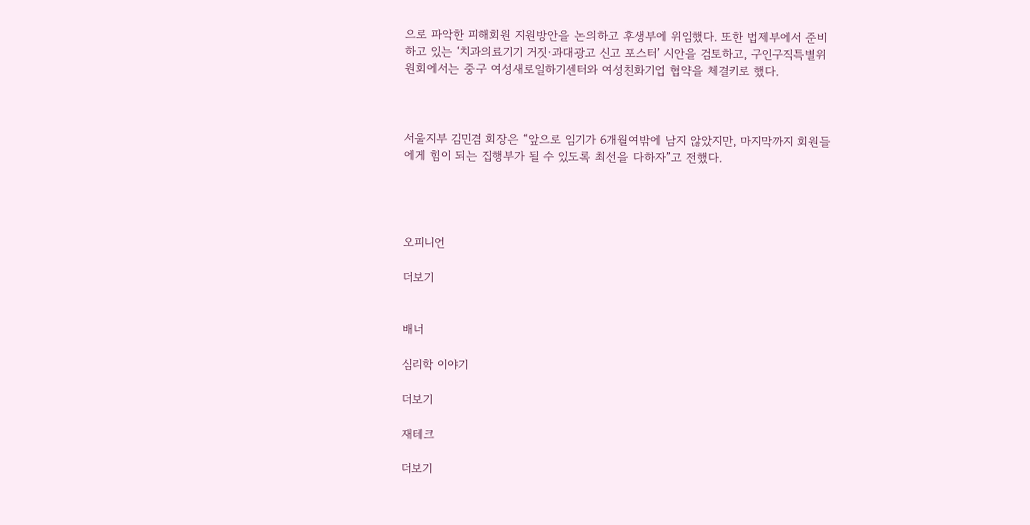으로 파악한 피해회원 지원방안을 논의하고 후생부에 위임했다. 또한 법제부에서 준비하고 있는 ‘치과의료기기 거짓·과대광고 신고 포스터’ 시안을 검토하고, 구인구직특별위원회에서는 중구 여성새로일하기센터와 여성친화기업 협약을 체결키로 했다.



서울지부 김민겸 회장은 “앞으로 임기가 6개월여밖에 남지 않았지만, 마지막까지 회원들에게 힘이 되는 집행부가 될 수 있도록 최선을 다하자”고 전했다.




오피니언

더보기


배너

심리학 이야기

더보기

재테크

더보기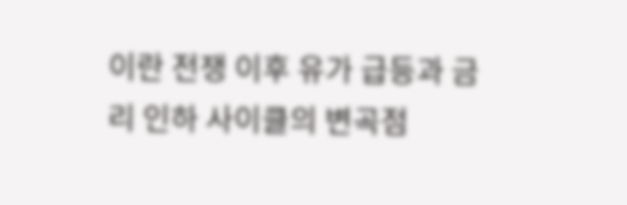이란 전쟁 이후 유가 급등과 금리 인하 사이클의 변곡점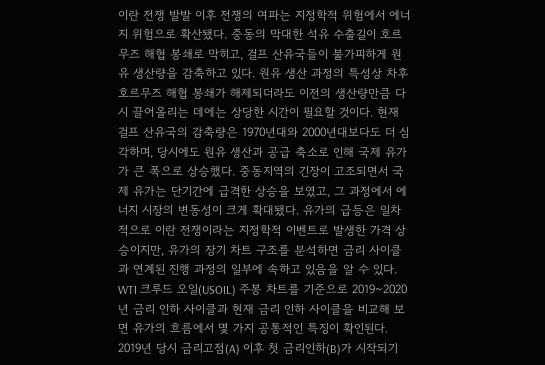이란 전쟁 발발 이후 전쟁의 여파는 지정학적 위험에서 에너지 위험으로 확산됐다. 중동의 막대한 석유 수출길이 호르무즈 해협 봉쇄로 막히고, 걸프 산유국들이 불가피하게 원유 생산량을 감축하고 있다. 원유 생산 과정의 특성상 차후 호르무즈 해협 봉쇄가 해제되더라도 이전의 생산량만큼 다시 끌어올리는 데에는 상당한 시간이 필요할 것이다. 현재 걸프 산유국의 감축량은 1970년대와 2000년대보다도 더 심각하며, 당시에도 원유 생산과 공급 축소로 인해 국제 유가가 큰 폭으로 상승했다. 중동지역의 긴장이 고조되면서 국제 유가는 단기간에 급격한 상승을 보였고, 그 과정에서 에너지 시장의 변동성이 크게 확대됐다. 유가의 급등은 일차적으로 이란 전쟁이라는 지정학적 이벤트로 발생한 가격 상승이지만, 유가의 장기 차트 구조를 분석하면 금리 사이클과 연계된 진행 과정의 일부에 속하고 있음을 알 수 있다. WTI 크루드 오일(USOIL) 주봉 차트를 기준으로 2019~2020년 금리 인하 사이클과 현재 금리 인하 사이클을 비교해 보면 유가의 흐름에서 몇 가지 공통적인 특징이 확인된다. 2019년 당시 금리고점(A) 이후 첫 금리인하(B)가 시작되기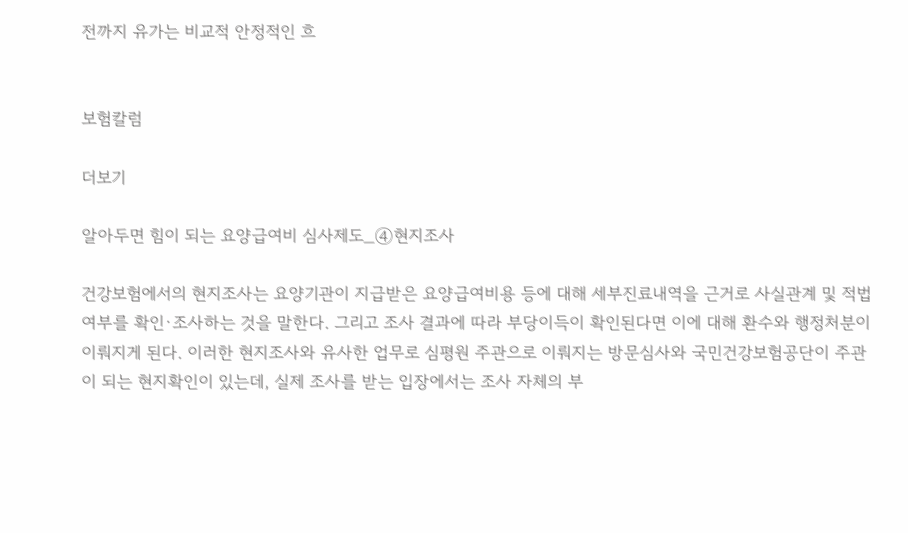전까지 유가는 비교적 안정적인 흐


보험칼럼

더보기

알아두면 힘이 되는 요양급여비 심사제도_④현지조사

건강보험에서의 현지조사는 요양기관이 지급받은 요양급여비용 등에 대해 세부진료내역을 근거로 사실관계 및 적법 여부를 확인·조사하는 것을 말한다. 그리고 조사 결과에 따라 부당이득이 확인된다면 이에 대해 환수와 행정처분이 이뤄지게 된다. 이러한 현지조사와 유사한 업무로 심평원 주관으로 이뤄지는 방문심사와 국민건강보험공단이 주관이 되는 현지확인이 있는데, 실제 조사를 받는 입장에서는 조사 자체의 부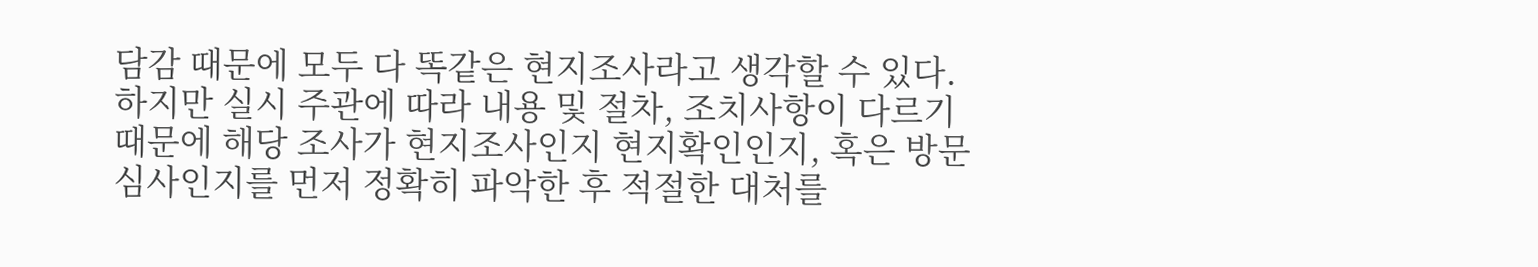담감 때문에 모두 다 똑같은 현지조사라고 생각할 수 있다. 하지만 실시 주관에 따라 내용 및 절차, 조치사항이 다르기 때문에 해당 조사가 현지조사인지 현지확인인지, 혹은 방문심사인지를 먼저 정확히 파악한 후 적절한 대처를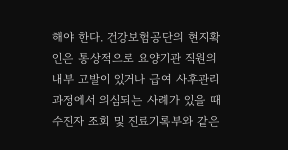해야 한다. 건강보험공단의 현지확인은 통상적으로 요양기관 직원의 내부 고발이 있거나 급여 사후관리 과정에서 의심되는 사례가 있을 때 수진자 조회 및 진료기록부와 같은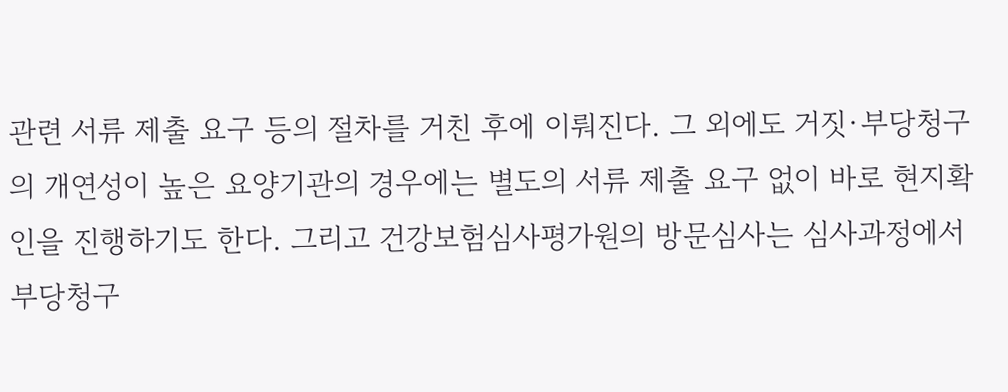관련 서류 제출 요구 등의 절차를 거친 후에 이뤄진다. 그 외에도 거짓·부당청구의 개연성이 높은 요양기관의 경우에는 별도의 서류 제출 요구 없이 바로 현지확인을 진행하기도 한다. 그리고 건강보험심사평가원의 방문심사는 심사과정에서 부당청구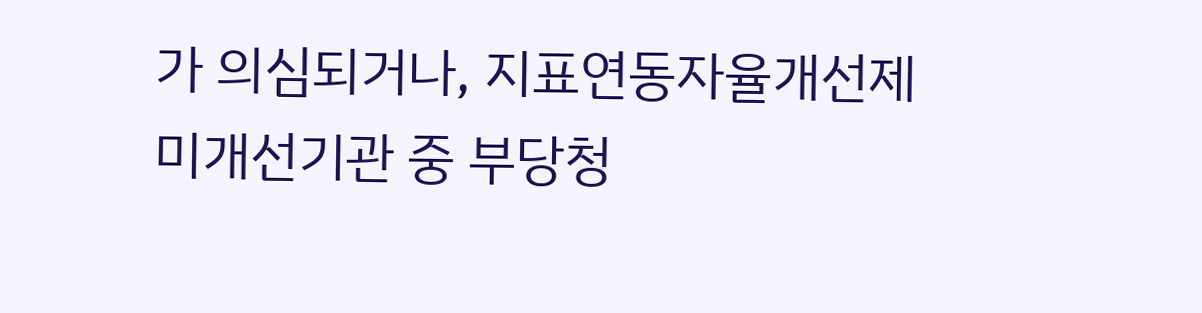가 의심되거나, 지표연동자율개선제 미개선기관 중 부당청